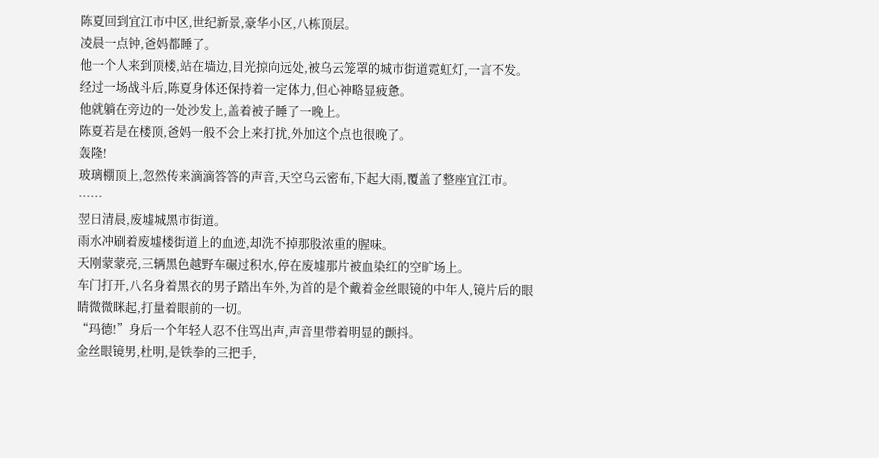陈夏回到宜江市中区,世纪新景,豪华小区,八栋顶层。
凌晨一点钟,爸妈都睡了。
他一个人来到顶楼,站在墙边,目光掠向远处,被乌云笼罩的城市街道霓虹灯,一言不发。
经过一场战斗后,陈夏身体还保持着一定体力,但心神略显疲惫。
他就躺在旁边的一处沙发上,盖着被子睡了一晚上。
陈夏若是在楼顶,爸妈一般不会上来打扰,外加这个点也很晚了。
轰隆!
玻璃棚顶上,忽然传来滴滴答答的声音,天空乌云密布,下起大雨,覆盖了整座宜江市。
……
翌日清晨,废墟城黑市街道。
雨水冲刷着废墟楼街道上的血迹,却洗不掉那股浓重的腥味。
天刚蒙蒙亮,三辆黑色越野车碾过积水,停在废墟那片被血染红的空旷场上。
车门打开,八名身着黑衣的男子踏出车外,为首的是个戴着金丝眼镜的中年人,镜片后的眼睛微微眯起,打量着眼前的一切。
“玛德!”身后一个年轻人忍不住骂出声,声音里带着明显的颤抖。
金丝眼镜男,杜明,是铁拳的三把手,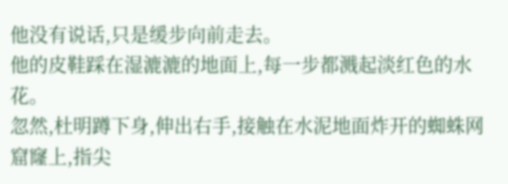他没有说话,只是缓步向前走去。
他的皮鞋踩在湿漉漉的地面上,每一步都溅起淡红色的水花。
忽然,杜明蹲下身,伸出右手,接触在水泥地面炸开的蜘蛛网窟窿上,指尖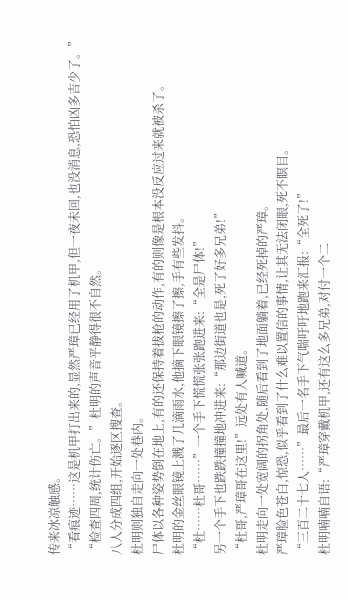传来冰凉触感。
“看痕迹……这是机甲打出来的,显然严璋已经用了机甲,但一夜未回,也没消息,恐怕凶多吉少了。”
“检查四周,统计伤亡。”杜明的声音平静得很不自然。
八人分成四组,开始逐区搜查。
杜明则独自走向一处巷内。
尸体以各种姿势倒在地上,有的还保持着拔枪的动作,有的则像是根本没反应过来就被杀了。
杜明的金丝眼镜上溅了几滴雨水,他摘下眼镜擦了擦,手有些发抖。
“杜……杜哥……”一个手下慌慌张张跑进来:“全是尸体!”
另一个手下也跌跌撞撞地冲进来:“那边街道也是,死了好多兄弟!”
“杜哥,严璋哥在这里!”远处有人喊道。
杜明走向一处宽阔的拐角处,随后看到了地面躺着,已经死掉的严璋。
严璋脸色苍白,惊恐,似乎看到了什么难以置信的事情,让其无法闭眼,死不瞑目。
“三百二十七人……”最后一名手下气喘吁吁地跑来汇报:“全死了!”
杜明喃喃自语:“严璋穿戴机甲,还有这么多兄弟,对付一个二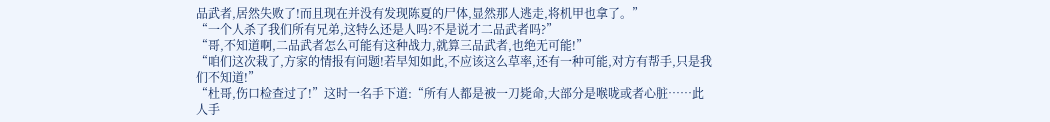品武者,居然失败了!而且现在并没有发现陈夏的尸体,显然那人逃走,将机甲也拿了。”
“一个人杀了我们所有兄弟,这特么还是人吗?不是说才二品武者吗?”
“哥,不知道啊,二品武者怎么可能有这种战力,就算三品武者,也绝无可能!”
“咱们这次栽了,方家的情报有问题!若早知如此,不应该这么草率,还有一种可能,对方有帮手,只是我们不知道!”
“杜哥,伤口检查过了!”这时一名手下道:“所有人都是被一刀毙命,大部分是喉咙或者心脏……此人手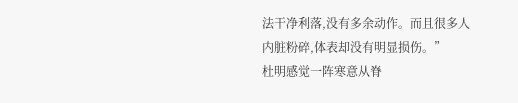法干净利落,没有多余动作。而且很多人内脏粉碎,体表却没有明显损伤。”
杜明感觉一阵寒意从脊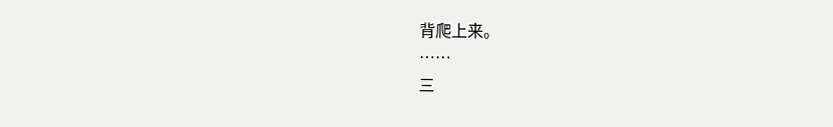背爬上来。
……
三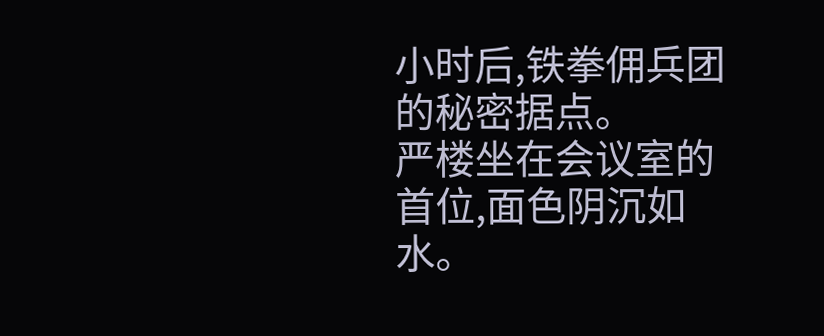小时后,铁拳佣兵团的秘密据点。
严楼坐在会议室的首位,面色阴沉如水。